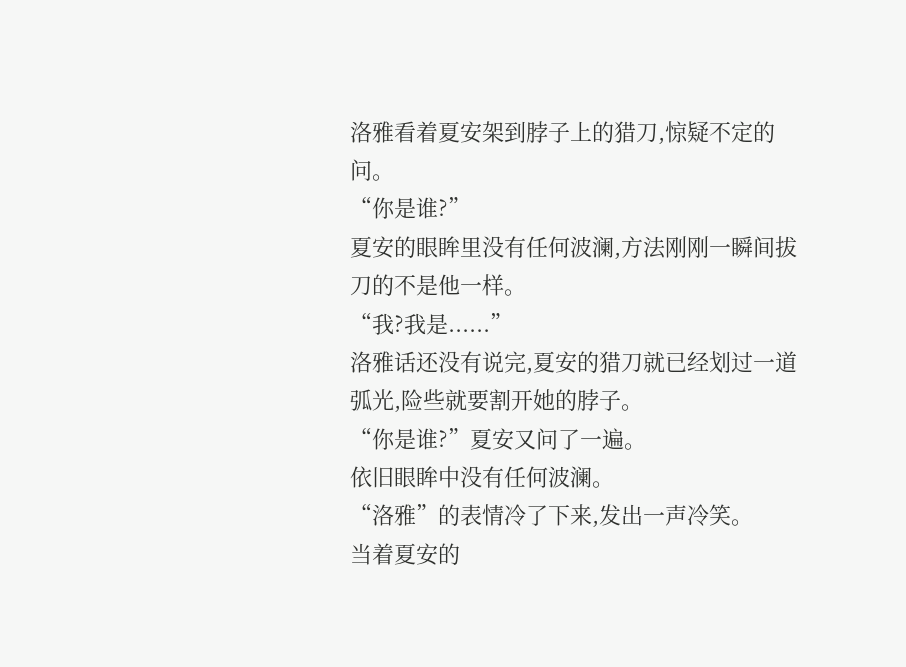洛雅看着夏安架到脖子上的猎刀,惊疑不定的问。
“你是谁?”
夏安的眼眸里没有任何波澜,方法刚刚一瞬间拔刀的不是他一样。
“我?我是......”
洛雅话还没有说完,夏安的猎刀就已经划过一道弧光,险些就要割开她的脖子。
“你是谁?”夏安又问了一遍。
依旧眼眸中没有任何波澜。
“洛雅”的表情冷了下来,发出一声冷笑。
当着夏安的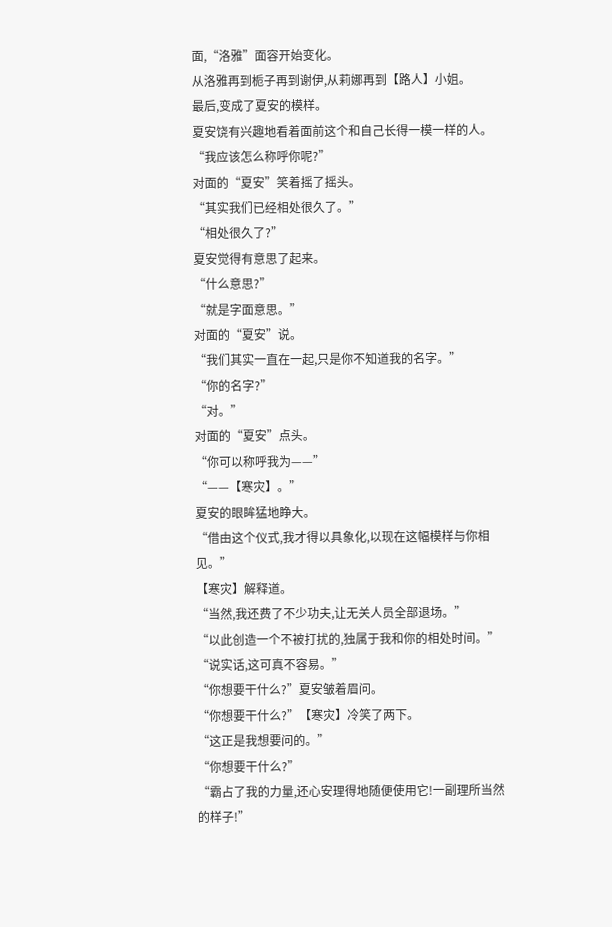面,“洛雅”面容开始变化。
从洛雅再到栀子再到谢伊,从莉娜再到【路人】小姐。
最后,变成了夏安的模样。
夏安饶有兴趣地看着面前这个和自己长得一模一样的人。
“我应该怎么称呼你呢?”
对面的“夏安”笑着摇了摇头。
“其实我们已经相处很久了。”
“相处很久了?”
夏安觉得有意思了起来。
“什么意思?”
“就是字面意思。”
对面的“夏安”说。
“我们其实一直在一起,只是你不知道我的名字。”
“你的名字?”
“对。”
对面的“夏安”点头。
“你可以称呼我为——”
“——【寒灾】。”
夏安的眼眸猛地睁大。
“借由这个仪式,我才得以具象化,以现在这幅模样与你相见。”
【寒灾】解释道。
“当然,我还费了不少功夫,让无关人员全部退场。”
“以此创造一个不被打扰的,独属于我和你的相处时间。”
“说实话,这可真不容易。”
“你想要干什么?”夏安皱着眉问。
“你想要干什么?”【寒灾】冷笑了两下。
“这正是我想要问的。”
“你想要干什么?”
“霸占了我的力量,还心安理得地随便使用它!一副理所当然的样子!”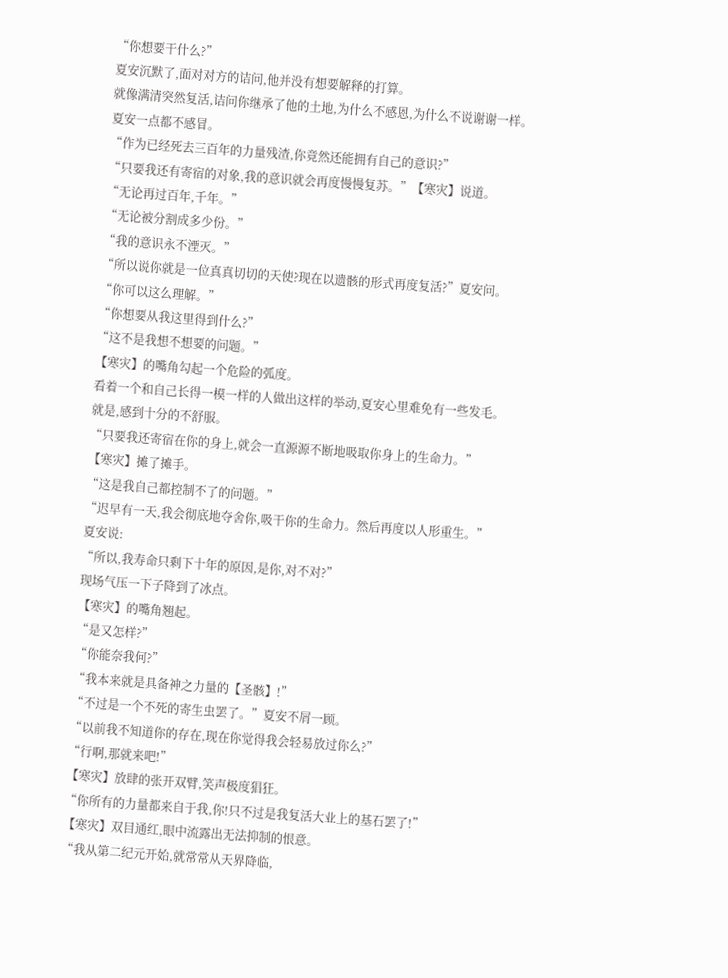“你想要干什么?”
夏安沉默了,面对对方的诘问,他并没有想要解释的打算。
就像满清突然复活,诘问你继承了他的土地,为什么不感恩,为什么不说谢谢一样。
夏安一点都不感冒。
“作为已经死去三百年的力量残渣,你竟然还能拥有自己的意识?”
“只要我还有寄宿的对象,我的意识就会再度慢慢复苏。”【寒灾】说道。
“无论再过百年,千年。”
“无论被分割成多少份。”
“我的意识永不湮灭。”
“所以说你就是一位真真切切的天使?现在以遗骸的形式再度复活?”夏安问。
“你可以这么理解。”
“你想要从我这里得到什么?”
“这不是我想不想要的问题。”
【寒灾】的嘴角勾起一个危险的弧度。
看着一个和自己长得一模一样的人做出这样的举动,夏安心里难免有一些发毛。
就是,感到十分的不舒服。
“只要我还寄宿在你的身上,就会一直源源不断地吸取你身上的生命力。”
【寒灾】摊了摊手。
“这是我自己都控制不了的问题。”
“迟早有一天,我会彻底地夺舍你,吸干你的生命力。然后再度以人形重生。”
夏安说:
“所以,我寿命只剩下十年的原因,是你,对不对?”
现场气压一下子降到了冰点。
【寒灾】的嘴角翘起。
“是又怎样?”
“你能奈我何?”
“我本来就是具备神之力量的【圣骸】!”
“不过是一个不死的寄生虫罢了。”夏安不屑一顾。
“以前我不知道你的存在,现在你觉得我会轻易放过你么?”
“行啊,那就来吧!”
【寒灾】放肆的张开双臂,笑声极度猖狂。
“你所有的力量都来自于我,你!只不过是我复活大业上的基石罢了!”
【寒灾】双目通红,眼中流露出无法抑制的恨意。
“我从第二纪元开始,就常常从天界降临,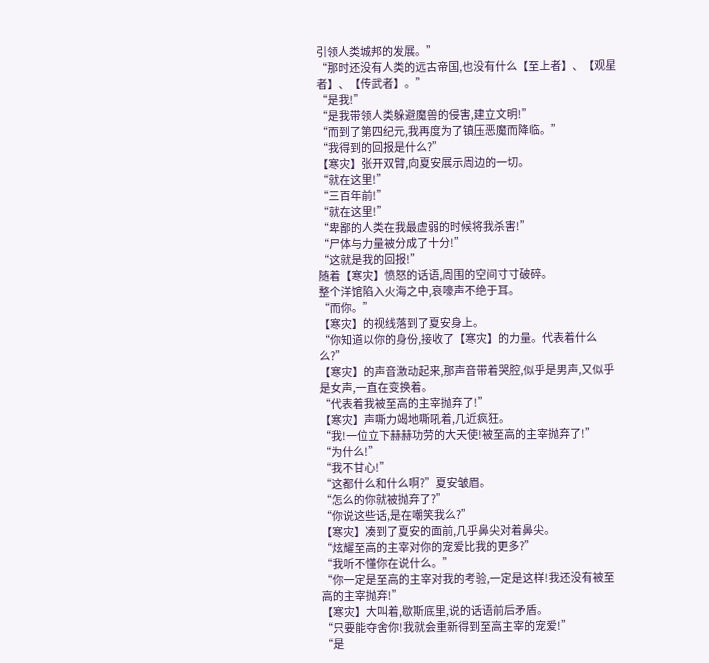引领人类城邦的发展。”
“那时还没有人类的远古帝国,也没有什么【至上者】、【观星者】、【传武者】。”
“是我!”
“是我带领人类躲避魔兽的侵害,建立文明!”
“而到了第四纪元,我再度为了镇压恶魔而降临。”
“我得到的回报是什么?”
【寒灾】张开双臂,向夏安展示周边的一切。
“就在这里!”
“三百年前!”
“就在这里!”
“卑鄙的人类在我最虚弱的时候将我杀害!”
“尸体与力量被分成了十分!”
“这就是我的回报!”
随着【寒灾】愤怒的话语,周围的空间寸寸破碎。
整个洋馆陷入火海之中,哀嚎声不绝于耳。
“而你。”
【寒灾】的视线落到了夏安身上。
“你知道以你的身份,接收了【寒灾】的力量。代表着什么么?”
【寒灾】的声音激动起来,那声音带着哭腔,似乎是男声,又似乎是女声,一直在变换着。
“代表着我被至高的主宰抛弃了!”
【寒灾】声嘶力竭地嘶吼着,几近疯狂。
“我!一位立下赫赫功劳的大天使!被至高的主宰抛弃了!”
“为什么!”
“我不甘心!”
“这都什么和什么啊?”夏安皱眉。
“怎么的你就被抛弃了?”
“你说这些话,是在嘲笑我么?”
【寒灾】凑到了夏安的面前,几乎鼻尖对着鼻尖。
“炫耀至高的主宰对你的宠爱比我的更多?”
“我听不懂你在说什么。”
“你一定是至高的主宰对我的考验,一定是这样!我还没有被至高的主宰抛弃!”
【寒灾】大叫着,歇斯底里,说的话语前后矛盾。
“只要能夺舍你!我就会重新得到至高主宰的宠爱!”
“是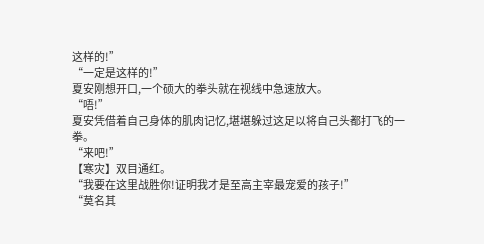这样的!”
“一定是这样的!”
夏安刚想开口,一个硕大的拳头就在视线中急速放大。
“唔!”
夏安凭借着自己身体的肌肉记忆,堪堪躲过这足以将自己头都打飞的一拳。
“来吧!”
【寒灾】双目通红。
“我要在这里战胜你!证明我才是至高主宰最宠爱的孩子!”
“莫名其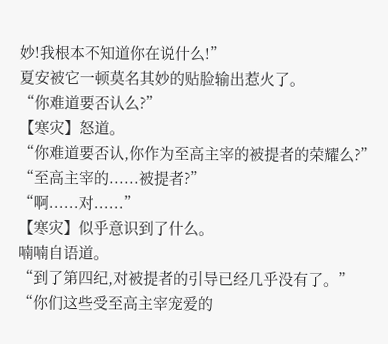妙!我根本不知道你在说什么!”
夏安被它一顿莫名其妙的贴脸输出惹火了。
“你难道要否认么?”
【寒灾】怒道。
“你难道要否认,你作为至高主宰的被提者的荣耀么?”
“至高主宰的......被提者?”
“啊......对......”
【寒灾】似乎意识到了什么。
喃喃自语道。
“到了第四纪,对被提者的引导已经几乎没有了。”
“你们这些受至高主宰宠爱的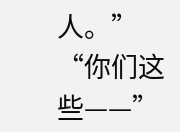人。”
“你们这些——”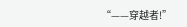“——穿越者!”